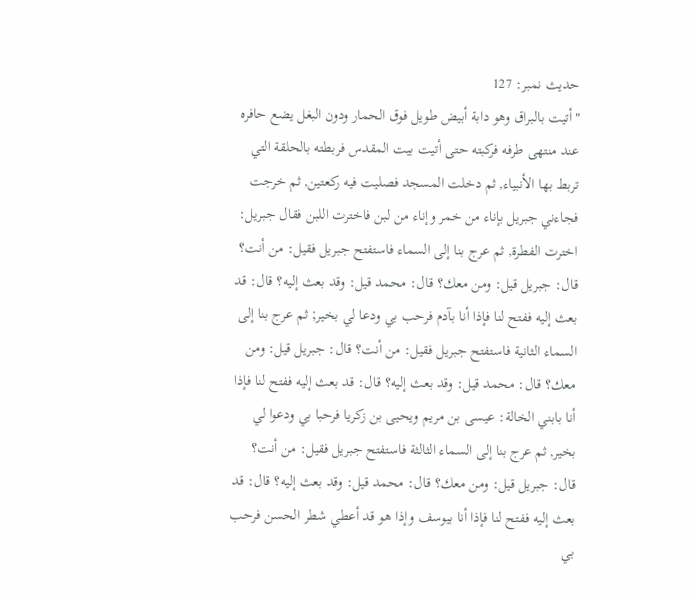حدیث نمبر: 127
"أتيت بالبراق وهو دابة أبيض طويل فوق الحمار ودون البغل يضع حافره عند منتهى طرفه فركبته حتى أتيت بيت المقدس فربطته بالحلقة التي تربط بها الأنبياء, ثم دخلت المسجد فصليت فيه ركعتين, ثم خرجت فجاءني جبريل بإناء من خمر وإناء من لبن فاخترت اللبن فقال جبريل: اخترت الفطرة, ثم عرج بنا إلى السماء فاستفتح جبريل فقيل: من أنت؟ قال: جبريل قيل: ومن معك؟ قال: محمد قيل: وقد بعث إليه؟ قال: قد بعث إليه ففتح لنا فإذا أنا بآدم فرحب بي ودعا لي بخير; ثم عرج بنا إلى السماء الثانية فاستفتح جبريل فقيل: من أنت؟ قال: جبريل قيل: ومن معك؟ قال: محمد قيل: وقد بعث إليه؟ قال: قد بعث إليه ففتح لنا فإذا أنا بابني الخالة: عيسى بن مريم ويحيى بن زكريا فرحبا بي ودعوا لي بخير, ثم عرج بنا إلى السماء الثالثة فاستفتح جبريل فقيل: من أنت؟ قال: جبريل قيل: ومن معك؟ قال: محمد قيل: وقد بعث إليه؟ قال: قد بعث إليه ففتح لنا فإذا أنا بيوسف وإذا هو قد أعطي شطر الحسن فرحب بي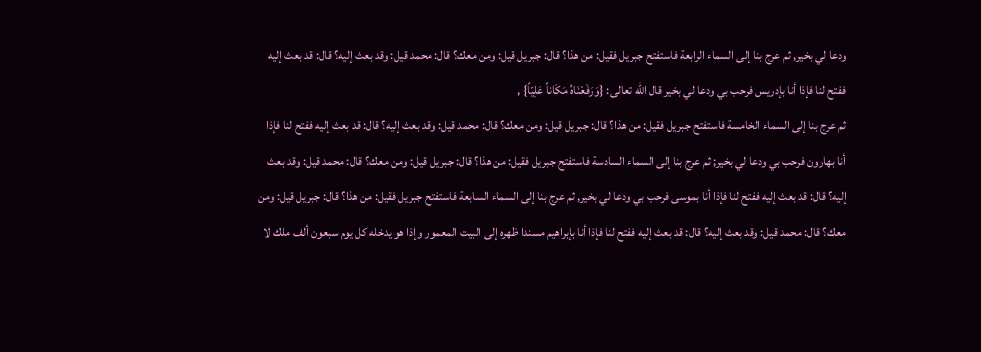ودعا لي بخير, ثم عرج بنا إلى السماء الرابعة فاستفتح جبريل فقيل: من هذا؟ قال: جبريل قيل: ومن معك؟ قال: محمد قيل: وقد بعث إليه؟ قال: قد بعث إليه ففتح لنا فإذا أنا بإدريس فرحب بي ودعا لي بخير قال الله تعالى: {وَرَفَعْنَاهُ مَكَاناً عَلِيّاً} ,
ثم عرج بنا إلى السماء الخامسة فاستفتح جبريل فقيل: من هذا؟ قال: جبريل قيل: ومن معك؟ قال: محمد قيل: وقد بعث إليه؟ قال: قد بعث إليه ففتح لنا فإذا أنا بهارون فرحب بي ودعا لي بخير; ثم عرج بنا إلى السماء السادسة فاستفتح جبريل فقيل: من هذا؟ قال: جبريل قيل: ومن معك؟ قال: محمد قيل: وقد بعث إليه؟ قال: قد بعث إليه ففتح لنا فإذا أنا بموسى فرحب بي ودعا لي بخير, ثم عرج بنا إلى السماء السابعة فاستفتح جبريل فقيل: من هذا؟ قال: جبريل قيل: ومن معك؟ قال: محمد قيل: وقد بعث إليه؟ قال: قد بعث إليه ففتح لنا فإذا أنا بإبراهيم مسندا ظهره إلى البيت المعمور وإذا هو يدخله كل يوم سبعون ألف ملك لا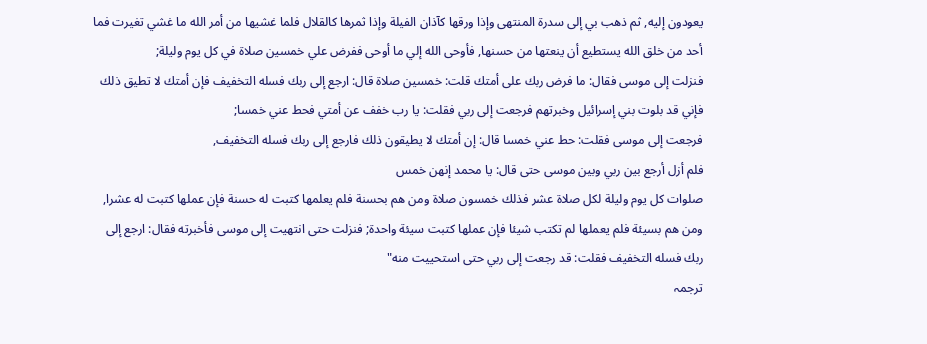يعودون إليه, ثم ذهب بي إلى سدرة المنتهى وإذا ورقها كآذان الفيلة وإذا ثمرها كالقلال فلما غشيها من أمر الله ما غشي تغيرت فما أحد من خلق الله يستطيع أن ينعتها من حسنها, فأوحى الله إلي ما أوحى ففرض علي خمسين صلاة في كل يوم وليلة;
فنزلت إلى موسى فقال: ما فرض ربك على أمتك قلت: خمسين صلاة قال: ارجع إلى ربك فسله التخفيف فإن أمتك لا تطيق ذلك فإني قد بلوت بني إسرائيل وخبرتهم فرجعت إلى ربي فقلت: يا رب خفف عن أمتي فحط عني خمسا;
فرجعت إلى موسى فقلت: حط عني خمسا قال: إن أمتك لا يطيقون ذلك فارجع إلى ربك فسله التخفيف,
فلم أزل أرجع بين ربي وبين موسى حتى قال: يا محمد إنهن خمس
صلوات كل يوم وليلة لكل صلاة عشر فذلك خمسون صلاة ومن هم بحسنة فلم يعلمها كتبت له حسنة فإن عملها كتبت له عشرا, ومن هم بسيئة فلم يعملها لم تكتب شيئا فإن عملها كتبت سيئة واحدة; فنزلت حتى انتهيت إلى موسى فأخبرته فقال: ارجع إلى ربك فسله التخفيف فقلت: قد رجعت إلى ربي حتى استحييت منه"
ترجمہ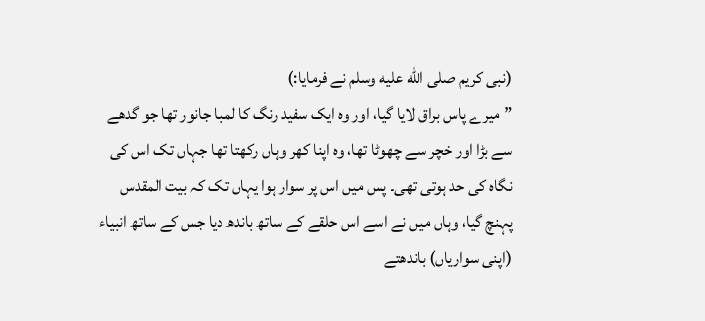(نبی کریم صلى الله عليه وسلم نے فرمایا:)
”میرے پاس براق لایا گیا، اور وہ ایک سفید رنگ کا لمبا جانور تھا جو گدھے سے بڑا اور خچر سے چھوٹا تھا، وہ اپنا کھر وہاں رکھتا تھا جہاں تک اس کی نگاہ کی حد ہوتی تھی۔ پس میں اس پر سوار ہوا یہاں تک کہ بیت المقدس پہنچ گیا، وہاں میں نے اسے اس حلقے کے ساتھ باندھ دیا جس کے ساتھ انبیاء (اپنی سواریاں) باندھتے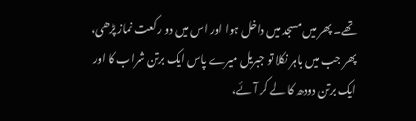تھے۔ پھر میں مسجد میں داخل ہوا اور اس میں دو رکعت نماز پڑھی، پھر جب میں باہر نکلا تو جبریل میرے پاس ایک برتن شراب کا اور ایک برتن دودھ کا لے کر آئے،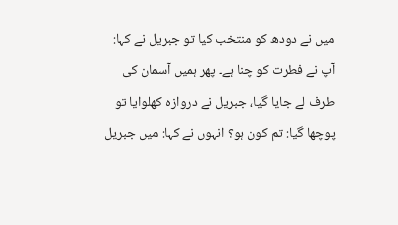میں نے دودھ کو منتخب کیا تو جبریل نے کہا: آپ نے فطرت کو چنا ہے۔ پھر ہمیں آسمان کی طرف لے جایا گیا، جبریل نے دروازہ کھلوایا تو پوچھا گیا: تم کون ہو؟ انہوں نے کہا: میں جبریل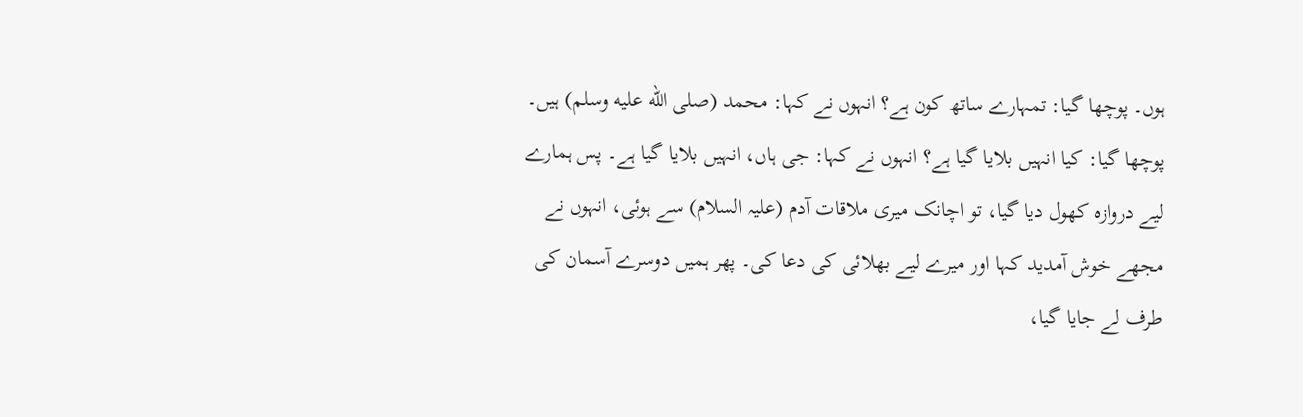ہوں۔ پوچھا گیا: تمہارے ساتھ کون ہے؟ انہوں نے کہا: محمد (صلى الله عليه وسلم) ہیں۔ پوچھا گیا: کیا انہیں بلایا گیا ہے؟ انہوں نے کہا: جی ہاں، انہیں بلایا گیا ہے۔ پس ہمارے لیے دروازہ کھول دیا گیا، تو اچانک میری ملاقات آدم (علیہ السلام) سے ہوئی، انہوں نے مجھے خوش آمدید کہا اور میرے لیے بھلائی کی دعا کی۔ پھر ہمیں دوسرے آسمان کی طرف لے جایا گیا،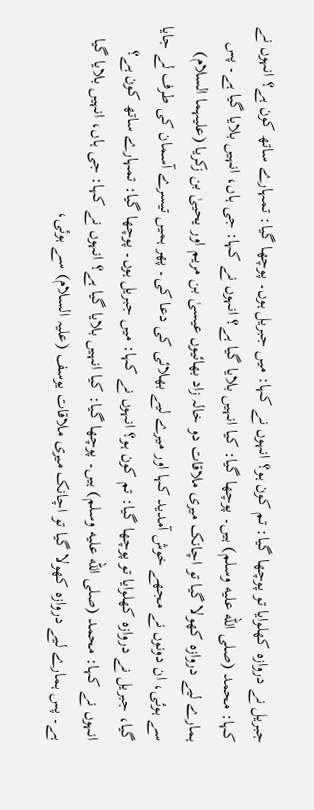جبریل نے دروازہ کھلوایا تو پوچھا گیا: تم کون ہو؟ انہوں نے کہا: میں جبریل ہوں۔ پوچھا گیا: تمہارے ساتھ کون ہے؟ انہوں نے کہا: محمد (صلى الله عليه وسلم) ہیں۔ پوچھا گیا: کیا انہیں بلایا گیا ہے؟ انہوں نے کہا: جی ہاں، انہیں بلایا گیا ہے۔ پس ہمارے لیے دروازہ کھولا گیا تو اچانک میری ملاقات دو خالہ زاد بھائیوں عیسیٰ بن مریم اور یحییٰ بن زکریا (علیہما السلام) سے ہوئی، ان دونوں نے مجھے خوش آمدید کہا اور میرے لیے بھلائی کی دعا کی۔ پھر ہمیں تیسرے آسمان کی طرف لے جایا گیا، جبریل نے دروازہ کھلوایا تو پوچھا گیا: تم کون ہو؟ انہوں نے کہا: میں جبریل ہوں۔ پوچھا گیا: تمہارے ساتھ کون ہے؟ انہوں نے کہا: محمد (صلى الله عليه وسلم) ہیں۔ پوچھا گیا: کیا انہیں بلایا گیا ہے؟ انہوں نے کہا: جی ہاں، انہیں بلایا گیا ہے۔ پس ہمارے لیے دروازہ کھولا گیا تو اچانک میری ملاقات یوسف (علیہ السلام) سے ہوئی،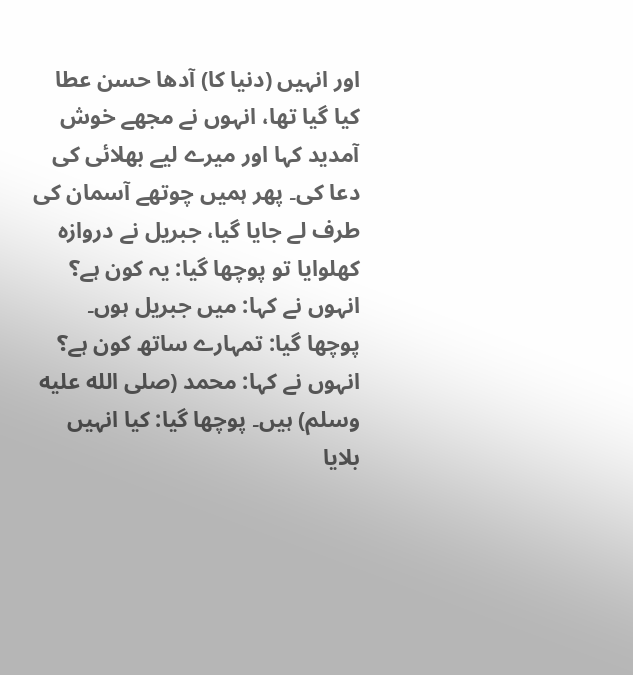اور انہیں (دنیا کا) آدھا حسن عطا کیا گیا تھا، انہوں نے مجھے خوش آمدید کہا اور میرے لیے بھلائی کی دعا کی۔ پھر ہمیں چوتھے آسمان کی طرف لے جایا گیا، جبریل نے دروازہ کھلوایا تو پوچھا گیا: یہ کون ہے؟ انہوں نے کہا: میں جبریل ہوں۔ پوچھا گیا: تمہارے ساتھ کون ہے؟ انہوں نے کہا: محمد (صلى الله عليه وسلم) ہیں۔ پوچھا گیا: کیا انہیں بلایا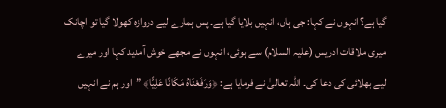گیا ہے؟ انہوں نے کہا: جی ہاں، انہیں بلایا گیا ہے۔ پس ہمارے لیے دروازہ کھولا گیا تو اچانک میری ملاقات ادریس (علیہ السلام) سے ہوئی، انہوں نے مجھے خوش آمدید کہا اور میرے لیے بھلائی کی دعا کی۔ اللہ تعالیٰ نے فرمایا ہے: ﴿وَرَفَعْنَاهُ مَكَانًا عَلِيًّا﴾ ”اور ہم نے انہیں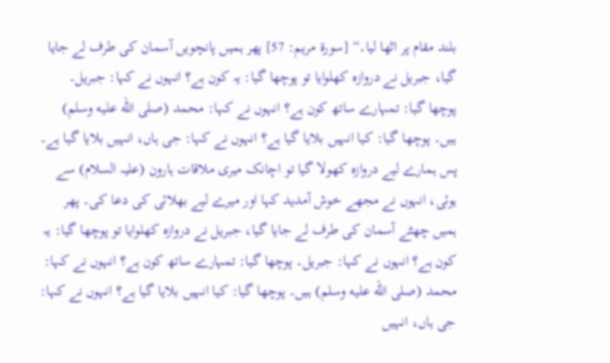بلند مقام پر اٹھا لیا۔“ [سورة مريم: 57] پھر ہمیں پانچویں آسمان کی طرف لے جایا گیا، جبریل نے دروازہ کھلوایا تو پوچھا گیا: یہ کون ہے؟ انہوں نے کہا: جبریل۔ پوچھا گیا: تمہارے ساتھ کون ہے؟ انہوں نے کہا: محمد (صلى الله عليه وسلم) ہیں۔ پوچھا گیا: کیا انہیں بلایا گیا ہے؟ انہوں نے کہا: جی ہاں، انہیں بلایا گیا ہے۔ پس ہمارے لیے دروازہ کھولا گیا تو اچانک میری ملاقات ہارون (علیہ السلام) سے ہوئی، انہوں نے مجھے خوش آمدید کہا اور میرے لیے بھلائی کی دعا کی۔ پھر ہمیں چھٹے آسمان کی طرف لے جایا گیا، جبریل نے دروازہ کھلوایا تو پوچھا گیا: یہ کون ہے؟ انہوں نے کہا: جبریل۔ پوچھا گیا: تمہارے ساتھ کون ہے؟ انہوں نے کہا: محمد (صلى الله عليه وسلم) ہیں۔ پوچھا گیا: کیا انہیں بلایا گیا ہے؟ انہوں نے کہا: جی ہاں، انہیں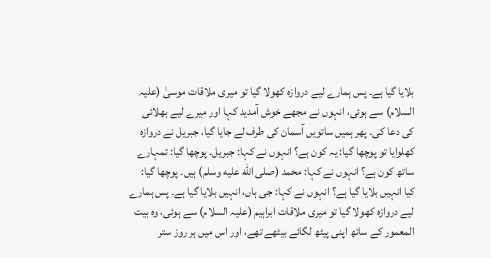بلایا گیا ہے۔ پس ہمارے لیے دروازہ کھولا گیا تو میری ملاقات موسیٰ (علیہ السلام) سے ہوئی، انہوں نے مجھے خوش آمدید کہا اور میرے لیے بھلائی کی دعا کی۔ پھر ہمیں ساتویں آسمان کی طرف لے جایا گیا، جبریل نے دروازہ کھلوایا تو پوچھا گیا: یہ کون ہے؟ انہوں نے کہا: جبریل۔ پوچھا گیا: تمہارے ساتھ کون ہے؟ انہوں نے کہا: محمد (صلى الله عليه وسلم) ہیں۔ پوچھا گیا: کیا انہیں بلایا گیا ہے؟ انہوں نے کہا: جی ہاں، انہیں بلایا گیا ہے۔ پس ہمارے لیے دروازہ کھولا گیا تو میری ملاقات ابراہیم (علیہ السلام) سے ہوئی، وہ بیت المعمور کے ساتھ اپنی پیٹھ لگائے بیٹھے تھے، اور اس میں ہر روز ستر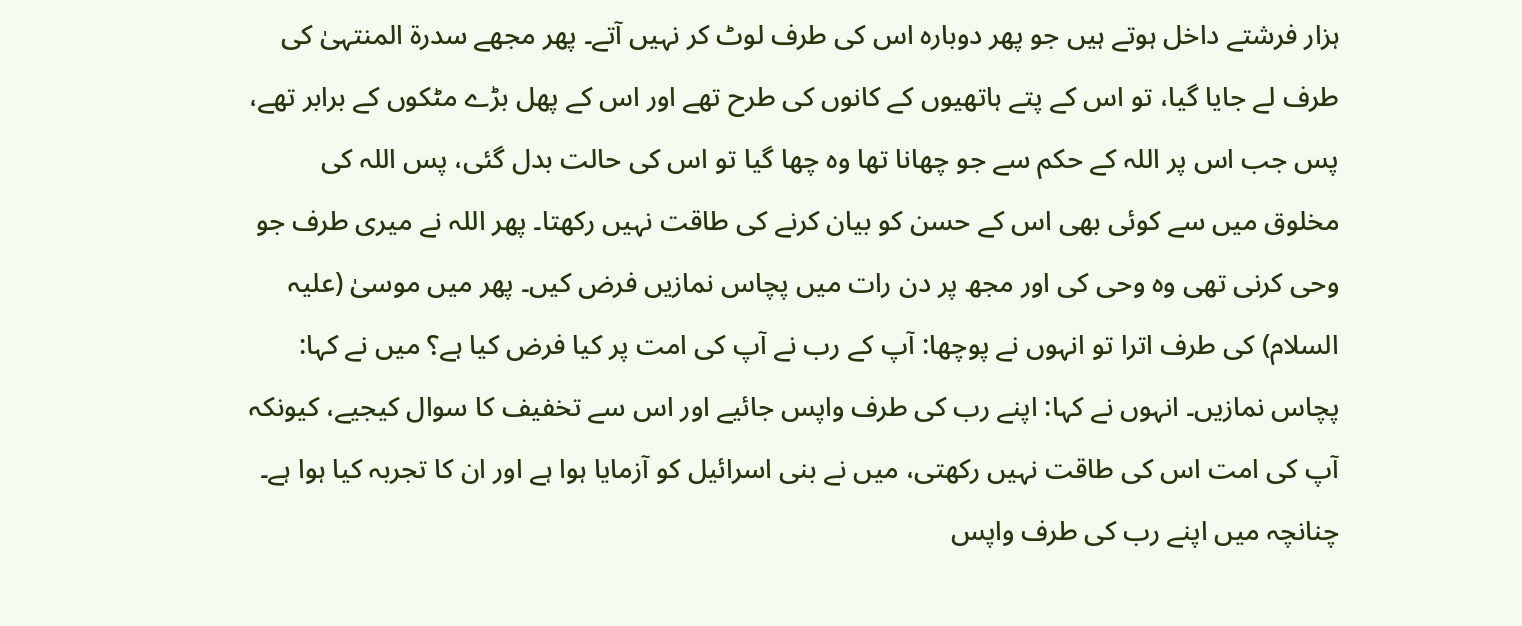ہزار فرشتے داخل ہوتے ہیں جو پھر دوبارہ اس کی طرف لوٹ کر نہیں آتے۔ پھر مجھے سدرۃ المنتہیٰ کی طرف لے جایا گیا، تو اس کے پتے ہاتھیوں کے کانوں کی طرح تھے اور اس کے پھل بڑے مٹکوں کے برابر تھے، پس جب اس پر اللہ کے حکم سے جو چھانا تھا وہ چھا گیا تو اس کی حالت بدل گئی، پس اللہ کی مخلوق میں سے کوئی بھی اس کے حسن کو بیان کرنے کی طاقت نہیں رکھتا۔ پھر اللہ نے میری طرف جو وحی کرنی تھی وہ وحی کی اور مجھ پر دن رات میں پچاس نمازیں فرض کیں۔ پھر میں موسیٰ (علیہ السلام) کی طرف اترا تو انہوں نے پوچھا: آپ کے رب نے آپ کی امت پر کیا فرض کیا ہے؟ میں نے کہا: پچاس نمازیں۔ انہوں نے کہا: اپنے رب کی طرف واپس جائیے اور اس سے تخفیف کا سوال کیجیے، کیونکہ آپ کی امت اس کی طاقت نہیں رکھتی، میں نے بنی اسرائیل کو آزمایا ہوا ہے اور ان کا تجربہ کیا ہوا ہے۔ چنانچہ میں اپنے رب کی طرف واپس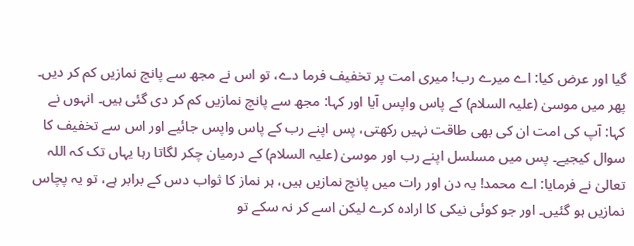گیا اور عرض کیا: اے میرے رب! میری امت پر تخفیف فرما دے، تو اس نے مجھ سے پانچ نمازیں کم کر دیں۔ پھر میں موسیٰ (علیہ السلام) کے پاس واپس آیا اور کہا: مجھ سے پانچ نمازیں کم کر دی گئی ہیں۔ انہوں نے کہا: آپ کی امت ان کی بھی طاقت نہیں رکھتی، پس اپنے رب کے پاس واپس جائیے اور اس سے تخفیف کا سوال کیجیے۔ پس میں مسلسل اپنے رب اور موسیٰ (علیہ السلام) کے درمیان چکر لگاتا رہا یہاں تک کہ اللہ تعالیٰ نے فرمایا: اے محمد! یہ دن اور رات میں پانچ نمازیں ہیں، ہر نماز کا ثواب دس کے برابر ہے، تو یہ پچاس نمازیں ہو گئیں۔ اور جو کوئی نیکی کا ارادہ کرے لیکن اسے کر نہ سکے تو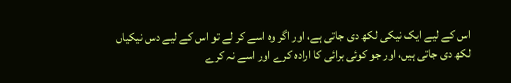اس کے لیے ایک نیکی لکھ دی جاتی ہے، اور اگر وہ اسے کر لے تو اس کے لیے دس نیکیاں لکھ دی جاتی ہیں، اور جو کوئی برائی کا ارادہ کرے اور اسے نہ کرے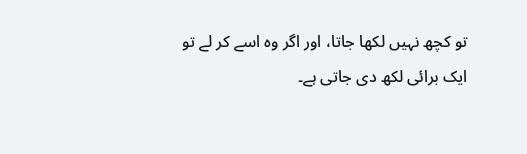تو کچھ نہیں لکھا جاتا، اور اگر وہ اسے کر لے تو ایک برائی لکھ دی جاتی ہے۔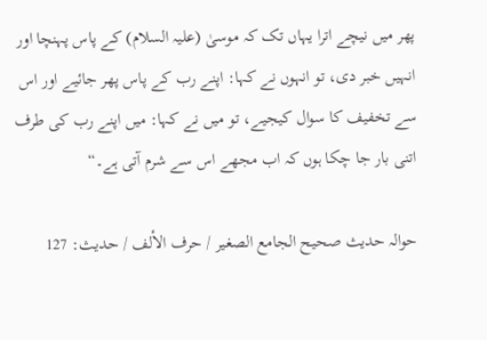پھر میں نیچے اترا یہاں تک کہ موسیٰ (علیہ السلام) کے پاس پہنچا اور انہیں خبر دی، تو انہوں نے کہا: اپنے رب کے پاس پھر جائیے اور اس سے تخفیف کا سوال کیجیے، تو میں نے کہا: میں اپنے رب کی طرف اتنی بار جا چکا ہوں کہ اب مجھے اس سے شرم آتی ہے۔“

حوالہ حدیث صحیح الجامع الصغیر / حرف الألف / حدیث: 127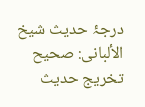درجۂ حدیث شیخ الألبانی: صحيح
تخریج حدیث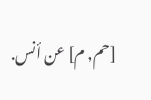[حم, م] عن أنس.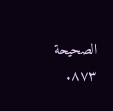الصحيحة ٨٧٣.